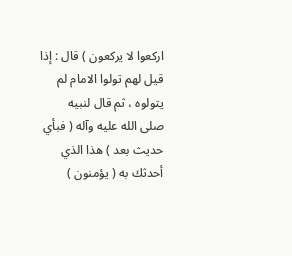اركعوا لا يركعون ) قال : إذا قيل لهم تولوا الامام لم يتولوه ، ثم قال لنبيه
صلى الله عليه وآله ( فبأي حديث بعد ) هذا الذي أحدثك به ( يؤمنون )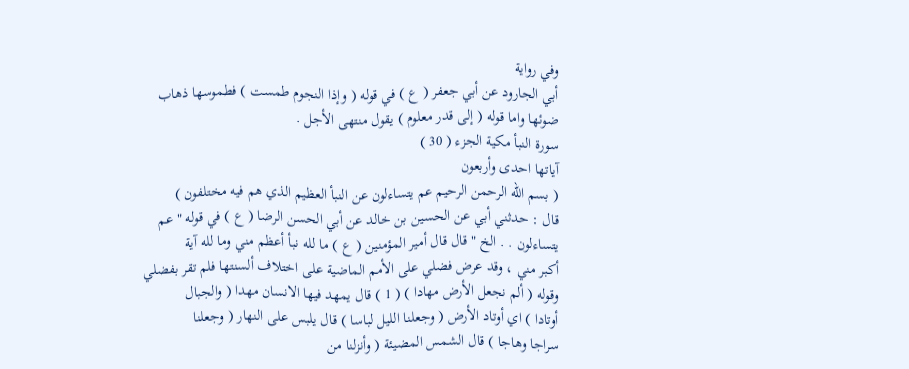وفي رواية
أبي الجارود عن أبي جعفر ( ع ) في قوله ( وإذا النجوم طمست ) فطموسها ذهاب
ضوئها واما قوله ( إلى قدر معلوم ) يقول منتهى الأجل .
سورة النبأ مكية الجزء ( 30 )
آياتها احدى وأربعون
( بسم الله الرحمن الرحيم عم يتساءلون عن النبأ العظيم الذي هم فيه مختلفون )
قال : حدثني أبي عن الحسين بن خالد عن أبي الحسن الرضا ( ع ) في قوله " عم
يتساءلون . . الخ " قال قال أمير المؤمنين ( ع ) ما لله نبأ أعظم مني وما لله آية
أكبر مني ، وقد عرض فضلي على الأمم الماضية على اختلاف ألسنتها فلم تقر بفضلي
وقوله ( ألم نجعل الأرض مهادا ) ( 1 ) قال يمهد فيها الانسان مهدا ( والجبال
أوتادا ) اي أوتاد الأرض ( وجعلنا الليل لباسا ) قال يلبس على النهار ( وجعلنا
سراجا وهاجا ) قال الشمس المضيئة ( وأنزلنا من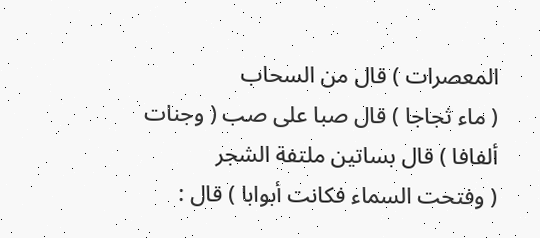المعصرات ) قال من السحاب
( ماء ثجاجا ) قال صبا على صب ( وجنات ألفافا ) قال بساتين ملتفة الشجر
( وفتحت السماء فكانت أبوابا ) قال :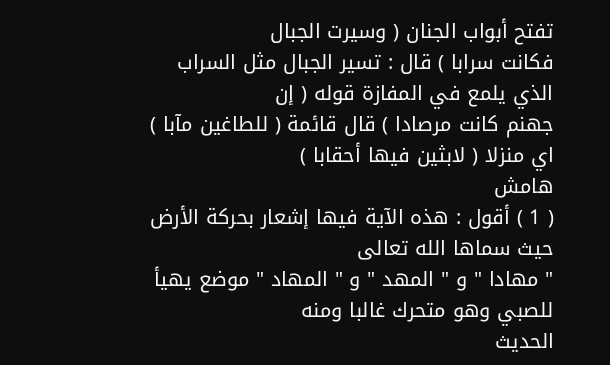تفتح أبواب الجنان ( وسيرت الجبال
فكانت سرابا ) قال : تسير الجبال مثل السراب الذي يلمع في المفازة قوله ( إن
جهنم كانت مرصادا ) قال قائمة ( للطاغين مآبا ) اي منزلا ( لابثين فيها أحقابا )
هامش
( 1 ) أقول : هذه الآية فيها إشعار بحركة الأرض حيث سماها الله تعالى
" مهادا " و " المهد " و " المهاد " موضع يهيأ للصبي وهو متحرك غالبا ومنه
الحديث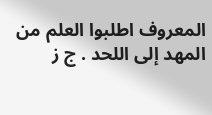المعروف اطلبوا العلم من المهد إلى اللحد . ج ز